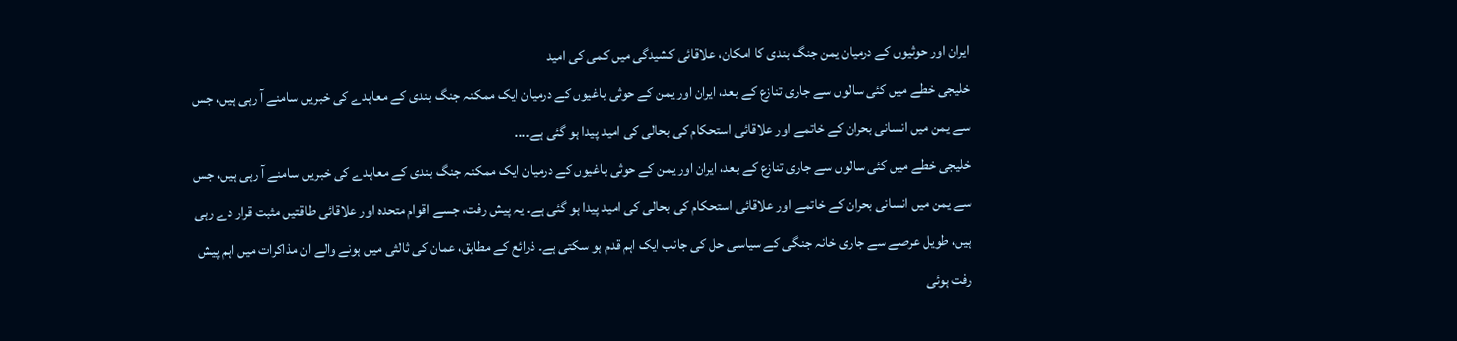ایران اور حوثیوں کے درمیان یمن جنگ بندی کا امکان، علاقائی کشیدگی میں کمی کی امید
خلیجی خطے میں کئی سالوں سے جاری تنازع کے بعد، ایران اور یمن کے حوثی باغیوں کے درمیان ایک ممکنہ جنگ بندی کے معاہدے کی خبریں سامنے آ رہی ہیں، جس سے یمن میں انسانی بحران کے خاتمے اور علاقائی استحکام کی بحالی کی امید پیدا ہو گئی ہے۔...
خلیجی خطے میں کئی سالوں سے جاری تنازع کے بعد، ایران اور یمن کے حوثی باغیوں کے درمیان ایک ممکنہ جنگ بندی کے معاہدے کی خبریں سامنے آ رہی ہیں، جس سے یمن میں انسانی بحران کے خاتمے اور علاقائی استحکام کی بحالی کی امید پیدا ہو گئی ہے۔ یہ پیش رفت، جسے اقوام متحدہ اور علاقائی طاقتیں مثبت قرار دے رہی ہیں، طویل عرصے سے جاری خانہ جنگی کے سیاسی حل کی جانب ایک اہم قدم ہو سکتی ہے۔ ذرائع کے مطابق، عمان کی ثالثی میں ہونے والے ان مذاکرات میں اہم پیش رفت ہوئی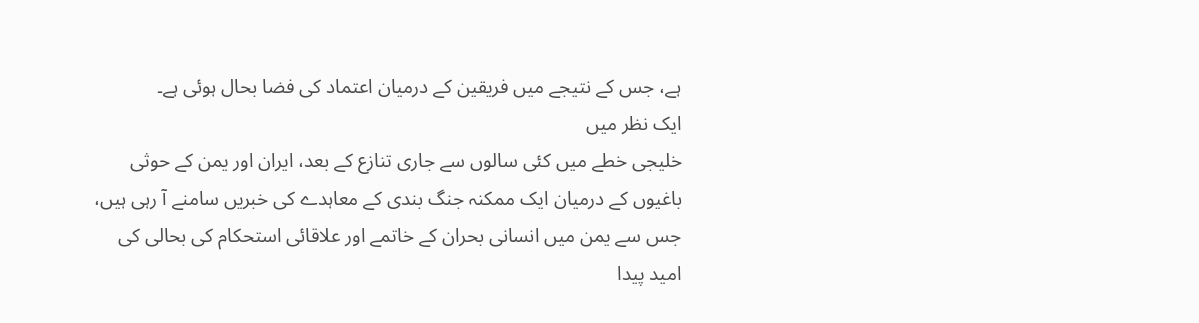ہے، جس کے نتیجے میں فریقین کے درمیان اعتماد کی فضا بحال ہوئی ہے۔
ایک نظر میں
خلیجی خطے میں کئی سالوں سے جاری تنازع کے بعد، ایران اور یمن کے حوثی باغیوں کے درمیان ایک ممکنہ جنگ بندی کے معاہدے کی خبریں سامنے آ رہی ہیں، جس سے یمن میں انسانی بحران کے خاتمے اور علاقائی استحکام کی بحالی کی امید پیدا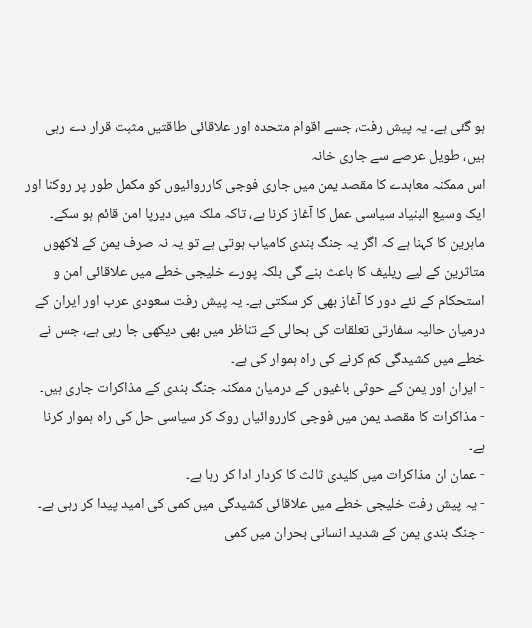ہو گئی ہے۔ یہ پیش رفت، جسے اقوام متحدہ اور علاقائی طاقتیں مثبت قرار دے رہی ہیں، طویل عرصے سے جاری خانہ
اس ممکنہ معاہدے کا مقصد یمن میں جاری فوجی کارروائیوں کو مکمل طور پر روکنا اور ایک وسیع البنیاد سیاسی عمل کا آغاز کرنا ہے، تاکہ ملک میں دیرپا امن قائم ہو سکے۔ ماہرین کا کہنا ہے کہ اگر یہ جنگ بندی کامیاب ہوتی ہے تو یہ نہ صرف یمن کے لاکھوں متاثرین کے لیے ریلیف کا باعث بنے گی بلکہ پورے خلیجی خطے میں علاقائی امن و استحکام کے نئے دور کا آغاز بھی کر سکتی ہے۔ یہ پیش رفت سعودی عرب اور ایران کے درمیان حالیہ سفارتی تعلقات کی بحالی کے تناظر میں بھی دیکھی جا رہی ہے، جس نے خطے میں کشیدگی کم کرنے کی راہ ہموار کی ہے۔
- ایران اور یمن کے حوثی باغیوں کے درمیان ممکنہ جنگ بندی کے مذاکرات جاری ہیں۔
- مذاکرات کا مقصد یمن میں فوجی کارروائیاں روک کر سیاسی حل کی راہ ہموار کرنا ہے۔
- عمان ان مذاکرات میں کلیدی ثالث کا کردار ادا کر رہا ہے۔
- یہ پیش رفت خلیجی خطے میں علاقائی کشیدگی میں کمی کی امید پیدا کر رہی ہے۔
- جنگ بندی یمن کے شدید انسانی بحران میں کمی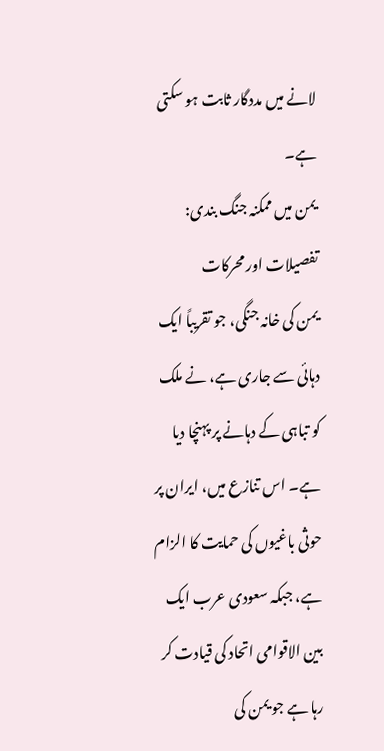لانے میں مددگار ثابت ہو سکتی ہے۔
یمن میں ممکنہ جنگ بندی: تفصیلات اور محرکات
یمن کی خانہ جنگی، جو تقریباً ایک دہائی سے جاری ہے، نے ملک کو تباہی کے دہانے پر پہنچا دیا ہے۔ اس تنازع میں، ایران پر حوثی باغیوں کی حمایت کا الزام ہے، جبکہ سعودی عرب ایک بین الاقوامی اتحاد کی قیادت کر رہا ہے جو یمن کی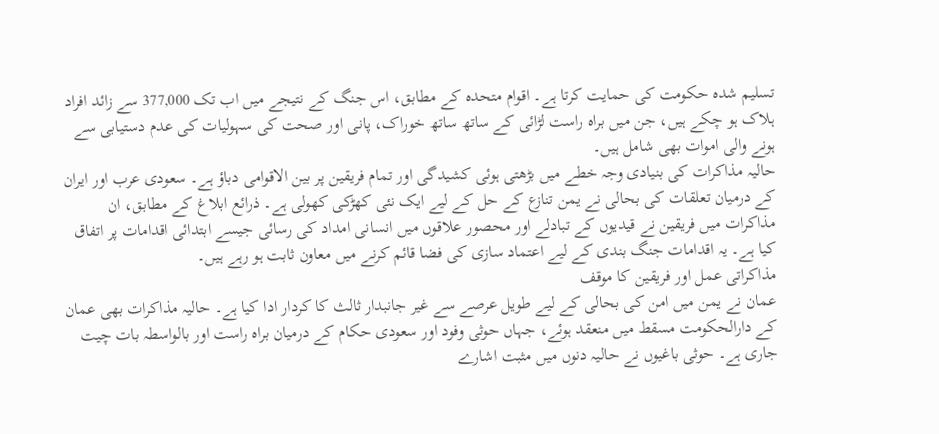تسلیم شدہ حکومت کی حمایت کرتا ہے۔ اقوام متحدہ کے مطابق، اس جنگ کے نتیجے میں اب تک 377,000 سے زائد افراد ہلاک ہو چکے ہیں، جن میں براہ راست لڑائی کے ساتھ ساتھ خوراک، پانی اور صحت کی سہولیات کی عدم دستیابی سے ہونے والی اموات بھی شامل ہیں۔
حالیہ مذاکرات کی بنیادی وجہ خطے میں بڑھتی ہوئی کشیدگی اور تمام فریقین پر بین الاقوامی دباؤ ہے۔ سعودی عرب اور ایران کے درمیان تعلقات کی بحالی نے یمن تنازع کے حل کے لیے ایک نئی کھڑکی کھولی ہے۔ ذرائع ابلاغ کے مطابق، ان مذاکرات میں فریقین نے قیدیوں کے تبادلے اور محصور علاقوں میں انسانی امداد کی رسائی جیسے ابتدائی اقدامات پر اتفاق کیا ہے۔ یہ اقدامات جنگ بندی کے لیے اعتماد سازی کی فضا قائم کرنے میں معاون ثابت ہو رہے ہیں۔
مذاکراتی عمل اور فریقین کا موقف
عمان نے یمن میں امن کی بحالی کے لیے طویل عرصے سے غیر جانبدار ثالث کا کردار ادا کیا ہے۔ حالیہ مذاکرات بھی عمان کے دارالحکومت مسقط میں منعقد ہوئے، جہاں حوثی وفود اور سعودی حکام کے درمیان براہ راست اور بالواسطہ بات چیت جاری ہے۔ حوثی باغیوں نے حالیہ دنوں میں مثبت اشارے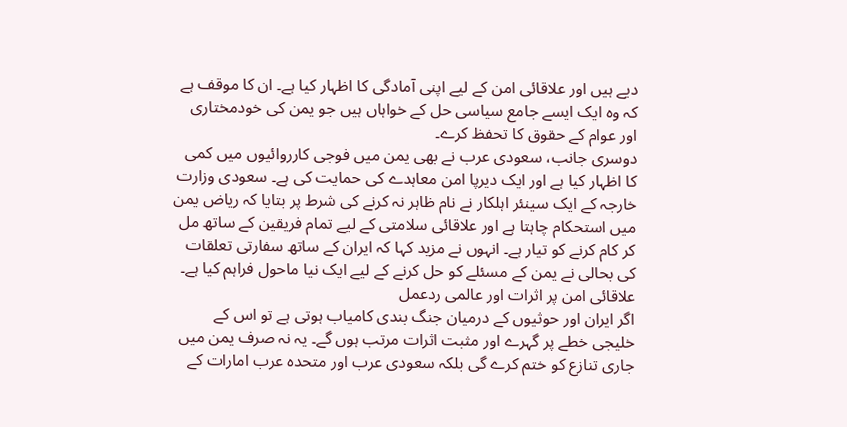دیے ہیں اور علاقائی امن کے لیے اپنی آمادگی کا اظہار کیا ہے۔ ان کا موقف ہے کہ وہ ایک ایسے جامع سیاسی حل کے خواہاں ہیں جو یمن کی خودمختاری اور عوام کے حقوق کا تحفظ کرے۔
دوسری جانب، سعودی عرب نے بھی یمن میں فوجی کارروائیوں میں کمی کا اظہار کیا ہے اور ایک دیرپا امن معاہدے کی حمایت کی ہے۔ سعودی وزارت خارجہ کے ایک سینئر اہلکار نے نام ظاہر نہ کرنے کی شرط پر بتایا کہ ریاض یمن میں استحکام چاہتا ہے اور علاقائی سلامتی کے لیے تمام فریقین کے ساتھ مل کر کام کرنے کو تیار ہے۔ انہوں نے مزید کہا کہ ایران کے ساتھ سفارتی تعلقات کی بحالی نے یمن کے مسئلے کو حل کرنے کے لیے ایک نیا ماحول فراہم کیا ہے۔
علاقائی امن پر اثرات اور عالمی ردعمل
اگر ایران اور حوثیوں کے درمیان جنگ بندی کامیاب ہوتی ہے تو اس کے خلیجی خطے پر گہرے اور مثبت اثرات مرتب ہوں گے۔ یہ نہ صرف یمن میں جاری تنازع کو ختم کرے گی بلکہ سعودی عرب اور متحدہ عرب امارات کے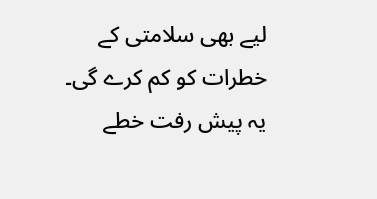لیے بھی سلامتی کے خطرات کو کم کرے گی۔ یہ پیش رفت خطے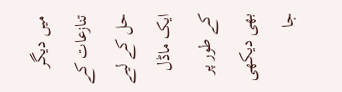میں دیگر تنازعات کے حل کے لیے ایک ماڈل کے طور پر بھی دیکھی جا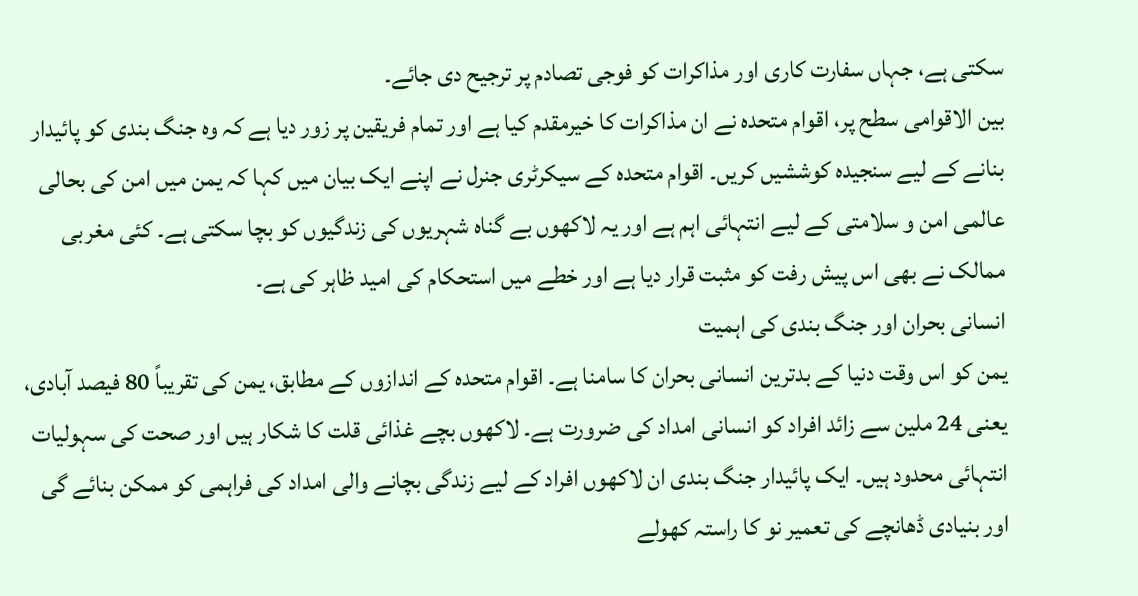سکتی ہے، جہاں سفارت کاری اور مذاکرات کو فوجی تصادم پر ترجیح دی جائے۔
بین الاقوامی سطح پر، اقوام متحدہ نے ان مذاکرات کا خیرمقدم کیا ہے اور تمام فریقین پر زور دیا ہے کہ وہ جنگ بندی کو پائیدار بنانے کے لیے سنجیدہ کوششیں کریں۔ اقوام متحدہ کے سیکرٹری جنرل نے اپنے ایک بیان میں کہا کہ یمن میں امن کی بحالی عالمی امن و سلامتی کے لیے انتہائی اہم ہے اور یہ لاکھوں بے گناہ شہریوں کی زندگیوں کو بچا سکتی ہے۔ کئی مغربی ممالک نے بھی اس پیش رفت کو مثبت قرار دیا ہے اور خطے میں استحکام کی امید ظاہر کی ہے۔
انسانی بحران اور جنگ بندی کی اہمیت
یمن کو اس وقت دنیا کے بدترین انسانی بحران کا سامنا ہے۔ اقوام متحدہ کے اندازوں کے مطابق، یمن کی تقریباً 80 فیصد آبادی، یعنی 24 ملین سے زائد افراد کو انسانی امداد کی ضرورت ہے۔ لاکھوں بچے غذائی قلت کا شکار ہیں اور صحت کی سہولیات انتہائی محدود ہیں۔ ایک پائیدار جنگ بندی ان لاکھوں افراد کے لیے زندگی بچانے والی امداد کی فراہمی کو ممکن بنائے گی اور بنیادی ڈھانچے کی تعمیر نو کا راستہ کھولے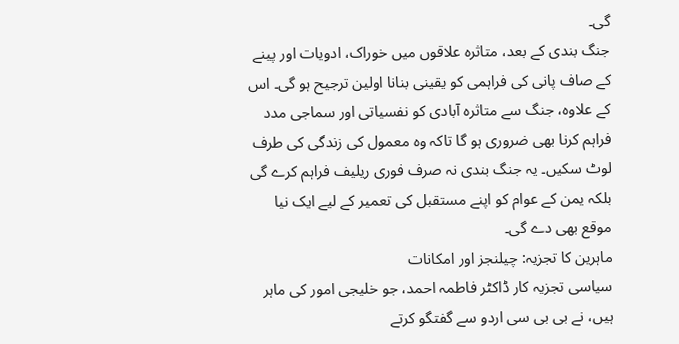گی۔
جنگ بندی کے بعد، متاثرہ علاقوں میں خوراک، ادویات اور پینے کے صاف پانی کی فراہمی کو یقینی بنانا اولین ترجیح ہو گی۔ اس کے علاوہ، جنگ سے متاثرہ آبادی کو نفسیاتی اور سماجی مدد فراہم کرنا بھی ضروری ہو گا تاکہ وہ معمول کی زندگی کی طرف لوٹ سکیں۔ یہ جنگ بندی نہ صرف فوری ریلیف فراہم کرے گی بلکہ یمن کے عوام کو اپنے مستقبل کی تعمیر کے لیے ایک نیا موقع بھی دے گی۔
ماہرین کا تجزیہ: چیلنجز اور امکانات
سیاسی تجزیہ کار ڈاکٹر فاطمہ احمد، جو خلیجی امور کی ماہر ہیں، نے بی بی سی اردو سے گفتگو کرتے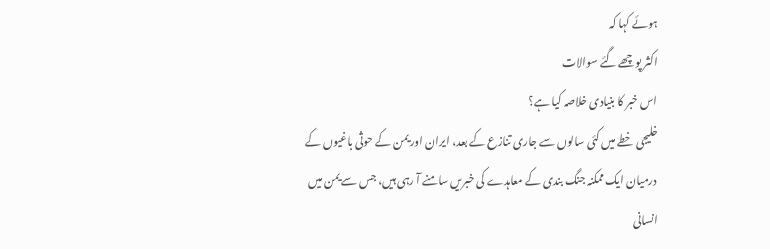ہوئے کہا کہ
اکثر پوچھے گئے سوالات
اس خبر کا بنیادی خلاصہ کیا ہے؟
خلیجی خطے میں کئی سالوں سے جاری تنازع کے بعد، ایران اور یمن کے حوثی باغیوں کے درمیان ایک ممکنہ جنگ بندی کے معاہدے کی خبریں سامنے آ رہی ہیں، جس سے یمن میں انسانی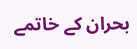بحران کے خاتمے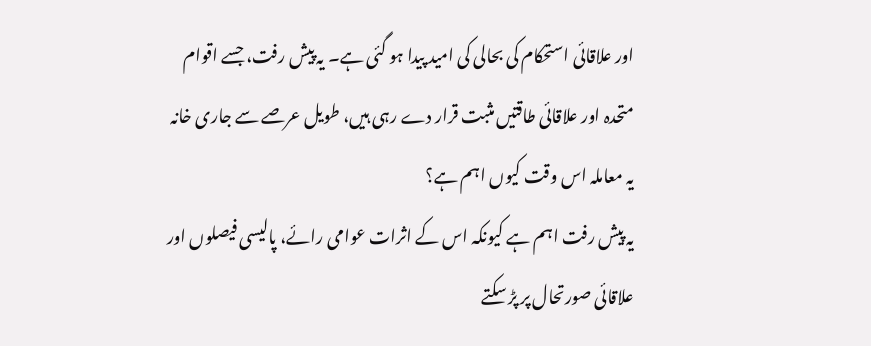اور علاقائی استحکام کی بحالی کی امید پیدا ہو گئی ہے۔ یہ پیش رفت، جسے اقوام متحدہ اور علاقائی طاقتیں مثبت قرار دے رہی ہیں، طویل عرصے سے جاری خانہ
یہ معاملہ اس وقت کیوں اہم ہے؟
یہ پیش رفت اہم ہے کیونکہ اس کے اثرات عوامی رائے، پالیسی فیصلوں اور علاقائی صورتحال پر پڑ سکتے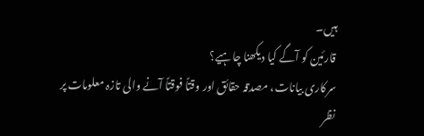ہیں۔
قارئین کو آگے کیا دیکھنا چاہیے؟
سرکاری بیانات، مصدقہ حقائق اور وقتاً فوقتاً آنے والی تازہ معلومات پر نظر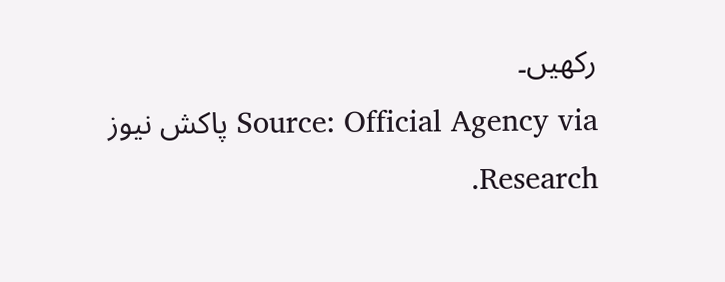رکھیں۔
Source: Official Agency via پاکش نیوز Research.